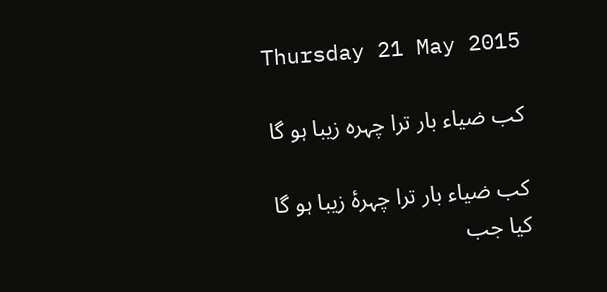Thursday 21 May 2015

کب ضیاء بار ترا چہرہ زیبا ہو گا

کب ضیاء بار ترا چہرۂ زیبا ہو گا
کیا جب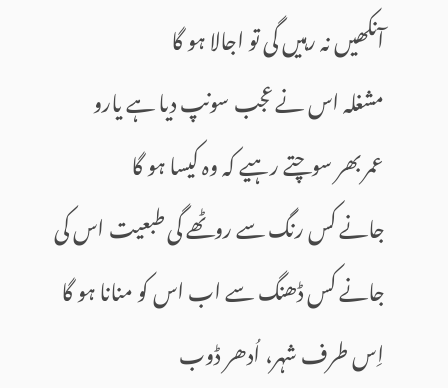آنکھیں نہ رہیں گی تو اجالا ہو گا
مشغلہ اس نے عجب سونپ دیا ہے یارو
عمر بھر سوچتے رہیے کہ وہ کیسا ہو گا
جانے کس رنگ سے روٹھے گی طبعیت اس کی
جانے کس ڈھنگ سے اب اس کو منانا ہو گا
اِس طرف شہر، اُدھر ڈوب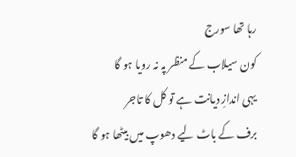رہا تھا سورج
کون سیلاب کے منظر پہ نہ رویا ہو گا
یہی اندازِ دیانت ہے تو کل کا تاجر
برف کے باٹ لیے دھوپ میں بیٹھا ہو گا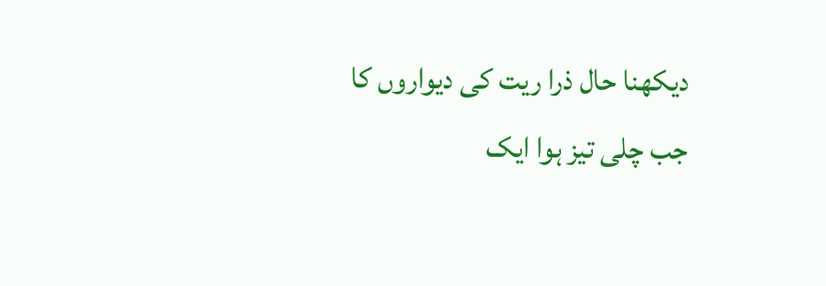دیکھنا حال ذرا ریت کی دیواروں کا
جب چلی تیز ہوا ایک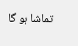تماشا ہو گا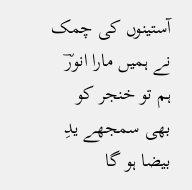آستینوں کی چمک نے ہمیں مارا انورؔ
ہم تو خنجر کو بھی سمجھے یدِ بیضا ہو گا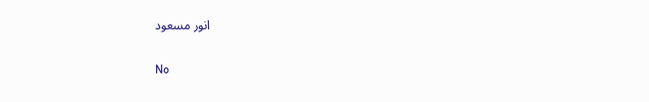انور مسعود

No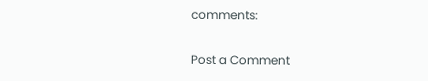comments:

Post a Comment